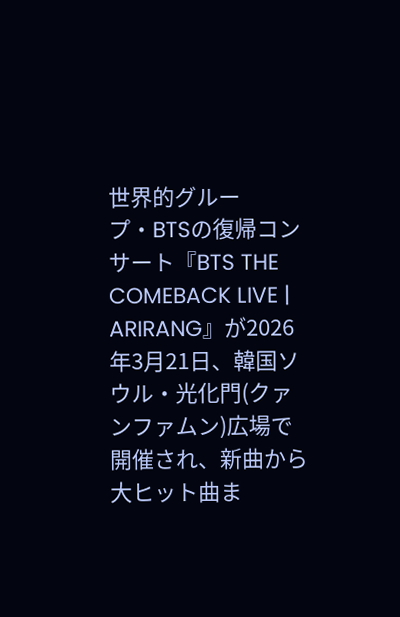世界的グループ・BTSの復帰コンサート『BTS THE COMEBACK LIVE | ARIRANG』が2026年3月21日、韓国ソウル・光化門(クァンファムン)広場で開催され、新曲から大ヒット曲ま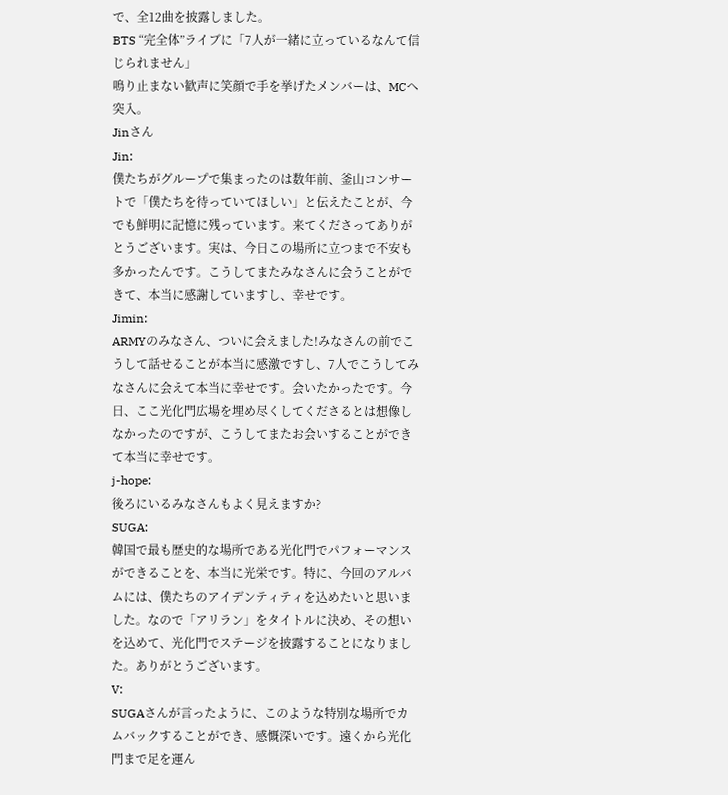で、全12曲を披露しました。
BTS “完全体”ライブに「7人が一緒に立っているなんて信じられません」
鳴り止まない歓声に笑顔で手を挙げたメンバーは、MCへ突入。
Jinさん
Jin:
僕たちがグループで集まったのは数年前、釜山コンサートで「僕たちを待っていてほしい」と伝えたことが、今でも鮮明に記憶に残っています。来てくださってありがとうございます。実は、今日この場所に立つまで不安も多かったんです。こうしてまたみなさんに会うことができて、本当に感謝していますし、幸せです。
Jimin:
ARMYのみなさん、ついに会えました!みなさんの前でこうして話せることが本当に感激ですし、7人でこうしてみなさんに会えて本当に幸せです。会いたかったです。今日、ここ光化門広場を埋め尽くしてくださるとは想像しなかったのですが、こうしてまたお会いすることができて本当に幸せです。
j-hope:
後ろにいるみなさんもよく見えますか?
SUGA:
韓国で最も歴史的な場所である光化門でパフォーマンスができることを、本当に光栄です。特に、今回のアルバムには、僕たちのアイデンティティを込めたいと思いました。なので「アリラン」をタイトルに決め、その想いを込めて、光化門でステージを披露することになりました。ありがとうございます。
V:
SUGAさんが言ったように、このような特別な場所でカムバックすることができ、感慨深いです。遠くから光化門まで足を運ん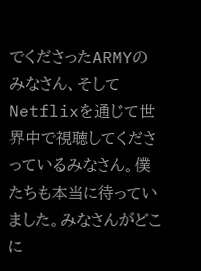でくださったARMYのみなさん、そしてNetflixを通じて世界中で視聴してくださっているみなさん。僕たちも本当に待っていました。みなさんがどこに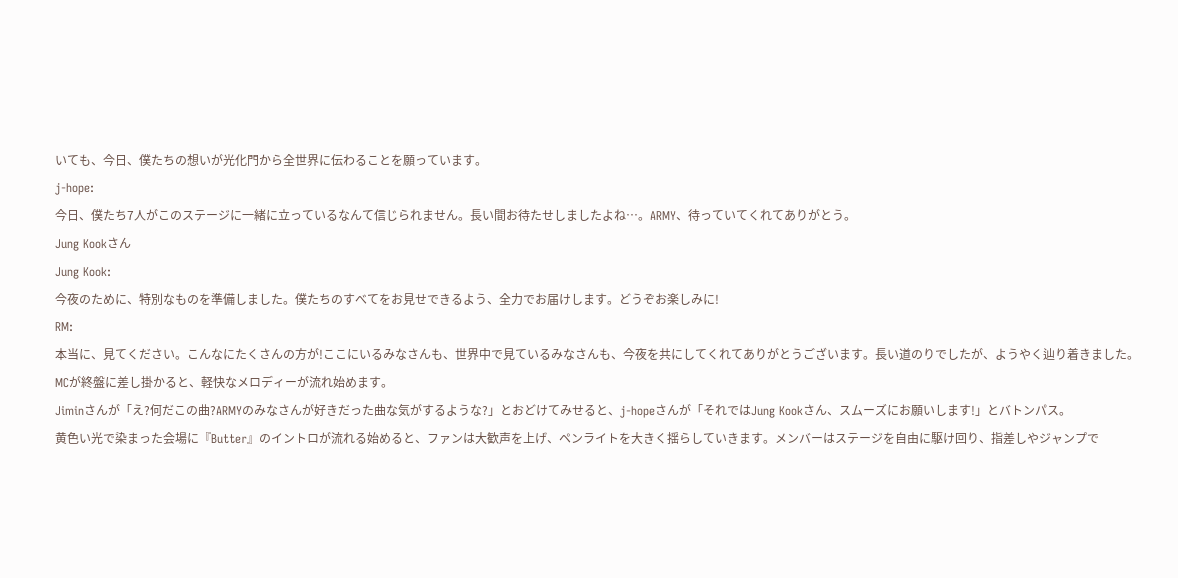いても、今日、僕たちの想いが光化門から全世界に伝わることを願っています。
j-hope:
今日、僕たち7人がこのステージに一緒に立っているなんて信じられません。長い間お待たせしましたよね…。ARMY、待っていてくれてありがとう。
Jung Kookさん
Jung Kook:
今夜のために、特別なものを準備しました。僕たちのすべてをお見せできるよう、全力でお届けします。どうぞお楽しみに!
RM:
本当に、見てください。こんなにたくさんの方が!ここにいるみなさんも、世界中で見ているみなさんも、今夜を共にしてくれてありがとうございます。長い道のりでしたが、ようやく辿り着きました。
MCが終盤に差し掛かると、軽快なメロディーが流れ始めます。
Jiminさんが「え?何だこの曲?ARMYのみなさんが好きだった曲な気がするような?」とおどけてみせると、j-hopeさんが「それではJung Kookさん、スムーズにお願いします!」とバトンパス。
黄色い光で染まった会場に『Butter』のイントロが流れる始めると、ファンは大歓声を上げ、ペンライトを大きく揺らしていきます。メンバーはステージを自由に駆け回り、指差しやジャンプで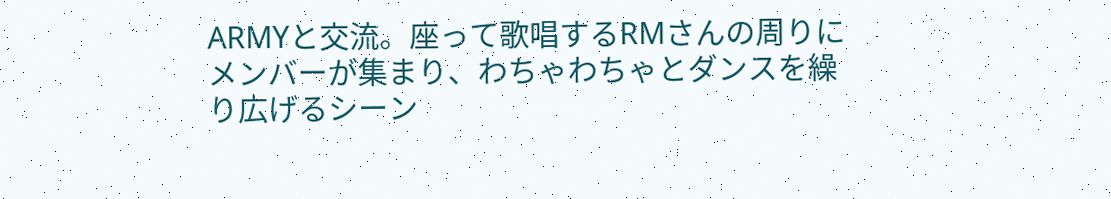ARMYと交流。座って歌唱するRMさんの周りにメンバーが集まり、わちゃわちゃとダンスを繰り広げるシーン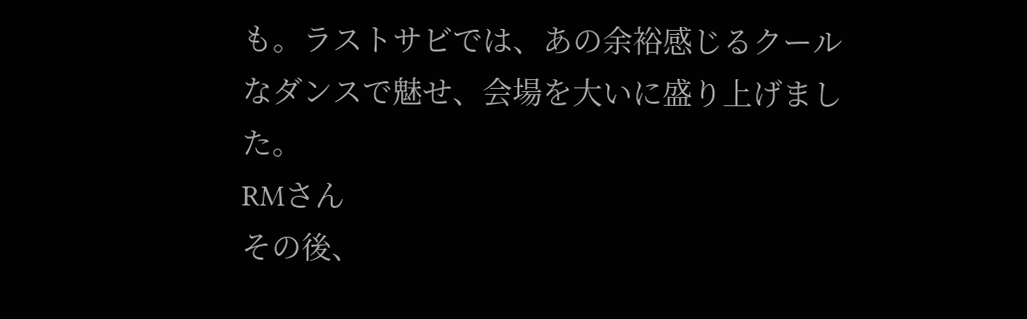も。ラストサビでは、あの余裕感じるクールなダンスで魅せ、会場を大いに盛り上げました。
RMさん
その後、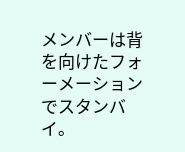メンバーは背を向けたフォーメーションでスタンバイ。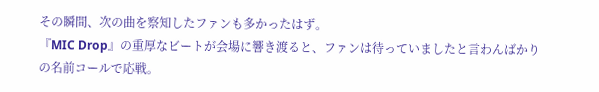その瞬間、次の曲を察知したファンも多かったはず。
『MIC Drop』の重厚なビートが会場に響き渡ると、ファンは待っていましたと言わんばかりの名前コールで応戦。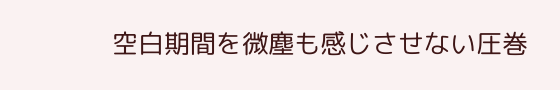空白期間を微塵も感じさせない圧巻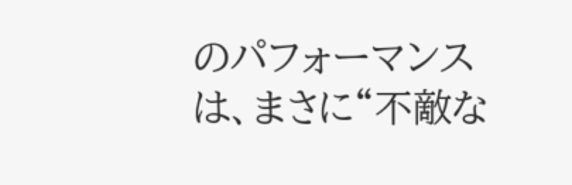のパフォーマンスは、まさに“不敵な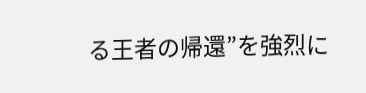る王者の帰還”を強烈に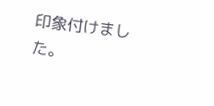印象付けました。